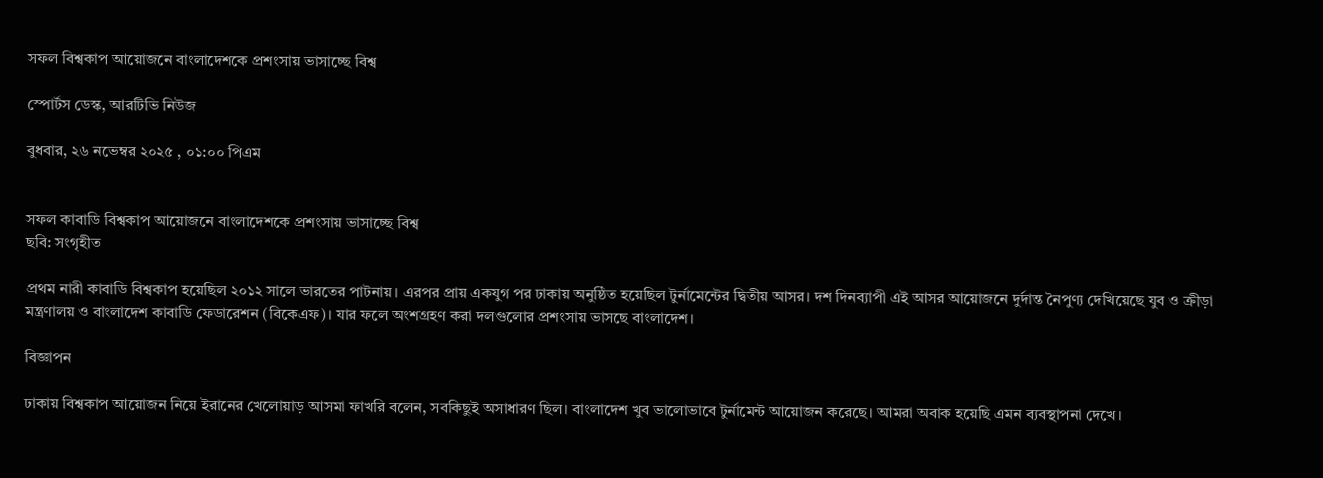সফল বিশ্বকাপ আয়োজনে বাংলাদেশকে প্রশংসায় ভাসাচ্ছে বিশ্ব

স্পোর্টস ডেস্ক, আরটিভি নিউজ

বুধবার, ২৬ নভেম্বর ২০২৫ , ০১:০০ পিএম


সফল কাবাডি বিশ্বকাপ আয়োজনে বাংলাদেশকে প্রশংসায় ভাসাচ্ছে বিশ্ব
ছবি: সংগৃহীত

প্রথম নারী কাবাডি বিশ্বকাপ হয়েছিল ২০১২ সালে ভারতের পাটনায়। এরপর প্রায় একযুগ পর ঢাকায় অনুষ্ঠিত হয়েছিল টুর্নামেন্টের দ্বিতীয় আসর। দশ দিনব্যাপী এই আসর আয়োজনে দুর্দান্ত নৈপুণ্য দেখিয়েছে যুব ও ক্রীড়া মন্ত্রণালয় ও বাংলাদেশ কাবাডি ফেডারেশন (বিকেএফ)। যার ফলে অংশগ্রহণ করা দলগুলোর প্রশংসায় ভাসছে বাংলাদেশ।

বিজ্ঞাপন

ঢাকায় বিশ্বকাপ আয়োজন নিয়ে ইরানের খেলোয়াড় আসমা ফাখরি বলেন, সবকিছুই অসাধারণ ছিল। বাংলাদেশ খুব ভালোভাবে টুর্নামেন্ট আয়োজন করেছে। আমরা অবাক হয়েছি এমন ব্যবস্থাপনা দেখে।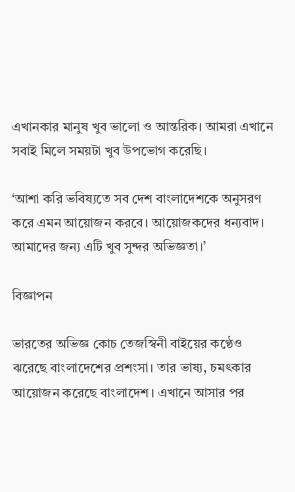এখানকার মানুষ খুব ভালো ও আন্তরিক। আমরা এখানে সবাই মিলে সময়টা খুব উপভোগ করেছি।

‘আশা করি ভবিষ্যতে সব দেশ বাংলাদেশকে অনুসরণ করে এমন আয়োজন করবে। আয়োজকদের ধন্যবাদ। আমাদের জন্য এটি খুব সুন্দর অভিজ্ঞতা।’

বিজ্ঞাপন

ভারতের অভিজ্ঞ কোচ তেজস্বিনী বাইয়ের কণ্ঠেও ঝরেছে বাংলাদেশের প্রশংসা। তার ভাষ্য, চমৎকার আয়োজন করেছে বাংলাদেশ। এখানে আসার পর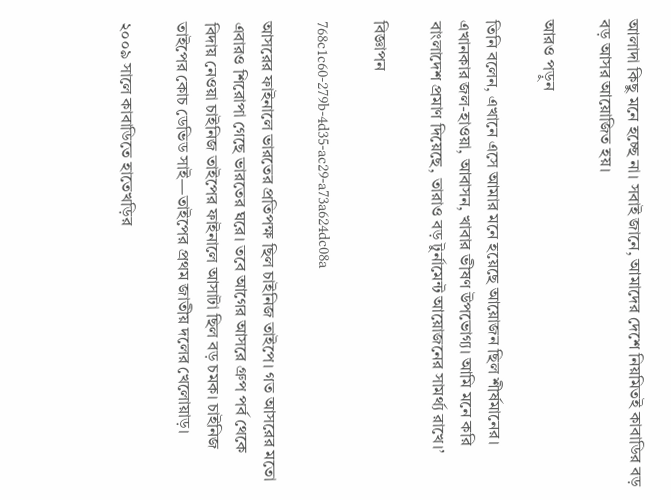আলাদা কিছু মনে হচ্ছে না। সবাই জানে, আমাদের দেশে নিয়মিতই কাবাডির বড় বড় আসর আয়োজিত হয়।

আরও পড়ুন

তিনি বলেন, এখানে এসে আমার মনে হয়েছে আয়োজন ছিল শীর্ষমানের। এখানকার জল-হাওয়া, আবাসন, খাবার ভীষণ উপভোগ্য। আমি মনে করি বাংলাদেশ প্রমাণ দিয়েছে, তারাও বড় টুর্নামেন্ট আয়োজনের সামর্থ্য রাখে।’

বিজ্ঞাপন

768c1c60-279b-4d35-ac29-a73a624dc08a

আসরের ফাইনালে ভারতের প্রতিপক্ষ ছিল চাইনিজ তাইপে। গত আসরের মতো এবারও শিরোপা গেছে ভারতের ঘরে। তবে আগের আসরে গ্রুপ পর্ব থেকে বিদায় নেওয়া চাইনিজ তাইপের ফাইনালে আসাটা ছিল বড় চমক। চাইনিজ তাইপের কোচ ডেভিড সাই—তাইপের প্রথম জাতীয় দলের খেলোয়াড়।

২০০৯ সালে কাবাডিতে হাতেখড়ির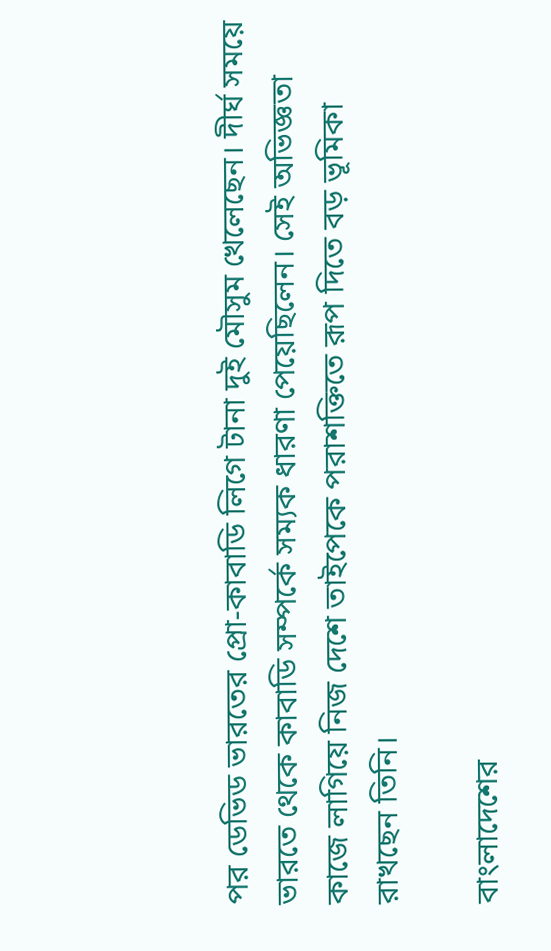পর ডেভিড ভারতের প্রো-কাবাডি লিগে টানা দুই মৌসুম খেলেছেন। দীর্ঘ সময়ে ভারতে থেকে কাবাডি সম্পর্কে সম্যক ধারণা পেয়েছিলেন। সেই অভিজ্ঞতা কাজে লাগিয়ে নিজ দেশে তাইপেকে পরাশক্তিতে রূপ দিতে বড় ভূমিকা রাখছেন তিনি।

বাংলাদেশের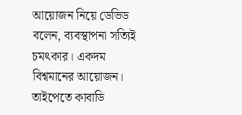আয়োজন নিয়ে ডেভিড বলেন, ব্যবস্থাপনা সত্যিই চমৎকার। একদম বিশ্বমানের আয়োজন। তাইপেতে কাবাডি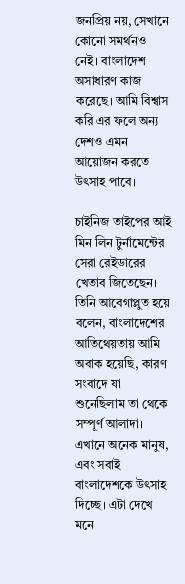জনপ্রিয় নয়, সেখানে কোনো সমর্থনও নেই। বাংলাদেশ অসাধারণ কাজ করেছে। আমি বিশ্বাস করি এর ফলে অন্য দেশও এমন আয়োজন করতে উৎসাহ পাবে।

চাইনিজ তাইপের আই মিন লিন টুর্নামেন্টের সেরা রেইডারের খেতাব জিতেছেন। তিনি আবেগাপ্লুত হয়ে বলেন, বাংলাদেশের আতিথেয়তায় আমি অবাক হয়েছি, কারণ সংবাদে যা শুনেছিলাম তা থেকে সম্পূর্ণ আলাদা। এখানে অনেক মানুষ, এবং সবাই বাংলাদেশকে উৎসাহ দিচ্ছে। এটা দেখে মনে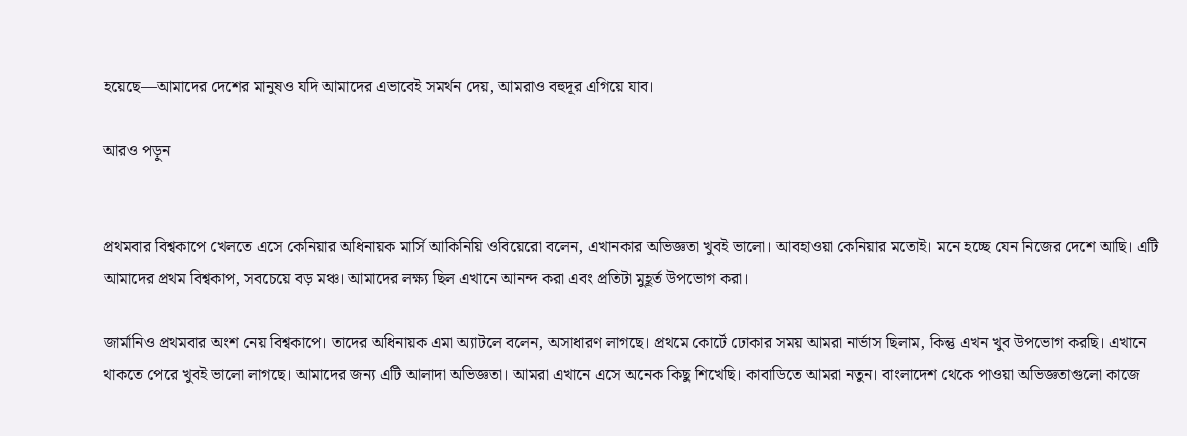হয়েছে—আমাদের দেশের মানুষও যদি আমাদের এভাবেই সমর্থন দেয়, আমরাও বহুদূর এগিয়ে যাব।

আরও পড়ুন


প্রথমবার বিশ্বকাপে খেলতে এসে কেনিয়ার অধিনায়ক মার্সি আকিনিয়ি ওবিয়েরো বলেন, এখানকার অভিজ্ঞতা খুবই ভালো। আবহাওয়া কেনিয়ার মতোই। মনে হচ্ছে যেন নিজের দেশে আছি। এটি আমাদের প্রথম বিশ্বকাপ, সবচেয়ে বড় মঞ্চ। আমাদের লক্ষ্য ছিল এখানে আনন্দ করা এবং প্রতিটা মুহূর্ত উপভোগ করা।

জার্মানিও প্রথমবার অংশ নেয় বিশ্বকাপে। তাদের অধিনায়ক এমা অ্যাটলে বলেন, অসাধারণ লাগছে। প্রথমে কোর্টে ঢোকার সময় আমরা নার্ভাস ছিলাম, কিন্তু এখন খুব উপভোগ করছি। এখানে থাকতে পেরে খুবই ভালো লাগছে। আমাদের জন্য এটি আলাদা অভিজ্ঞতা। আমরা এখানে এসে অনেক কিছু শিখেছি। কাবাডিতে আমরা নতুন। বাংলাদেশ থেকে পাওয়া অভিজ্ঞতাগুলো কাজে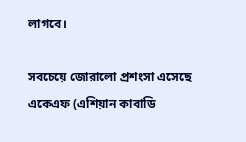লাগবে।

সবচেয়ে জোরালো প্রশংসা এসেছে একেএফ (এশিয়ান কাবাডি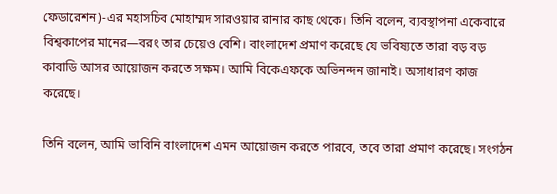ফেডারেশন)-এর মহাসচিব মোহাম্মদ সারওয়ার রানার কাছ থেকে। তিনি বলেন, ব্যবস্থাপনা একেবারে বিশ্বকাপের মানের—বরং তার চেয়েও বেশি। বাংলাদেশ প্রমাণ করেছে যে ভবিষ্যতে তারা বড় বড় কাবাডি আসর আয়োজন করতে সক্ষম। আমি বিকেএফকে অভিনন্দন জানাই। অসাধারণ কাজ করেছে।

তিনি বলেন, আমি ভাবিনি বাংলাদেশ এমন আয়োজন করতে পারবে, তবে তারা প্রমাণ করেছে। সংগঠন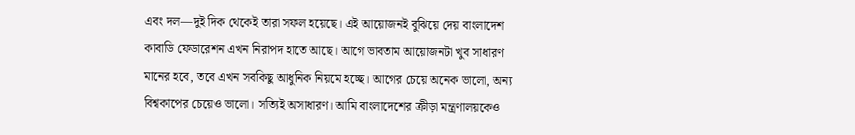এবং দল—দুই দিক থেকেই তারা সফল হয়েছে। এই আয়োজনই বুঝিয়ে দেয় বাংলাদেশ কাবাডি ফেডারেশন এখন নিরাপদ হাতে আছে। আগে ভাবতাম আয়োজনটা খুব সাধারণ মানের হবে, তবে এখন সবকিছু আধুনিক নিয়মে হচ্ছে। আগের চেয়ে অনেক ভালো, অন্য বিশ্বকাপের চেয়েও ভালো। সত্যিই অসাধারণ। আমি বাংলাদেশের ক্রীড়া মন্ত্রণালয়কেও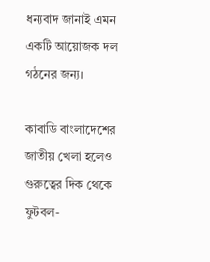ধন্যবাদ জানাই এমন একটি আয়োজক দল গঠনের জন্য।

কাবাডি বাংলাদেশের জাতীয় খেলা হলেও গুরুত্বের দিক থেকে ফুটবল-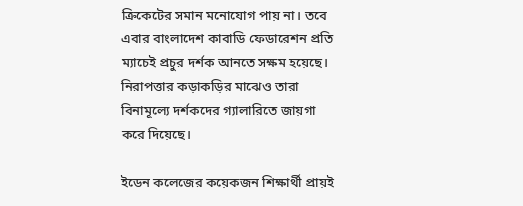ক্রিকেটের সমান মনোযোগ পায় না। তবে এবার বাংলাদেশ কাবাডি ফেডারেশন প্রতি ম্যাচেই প্রচুর দর্শক আনতে সক্ষম হয়েছে। নিরাপত্তার কড়াকড়ির মাঝেও তারা বিনামূল্যে দর্শকদের গ্যালারিতে জায়গা করে দিয়েছে।

ইডেন কলেজের কয়েকজন শিক্ষার্থী প্রায়ই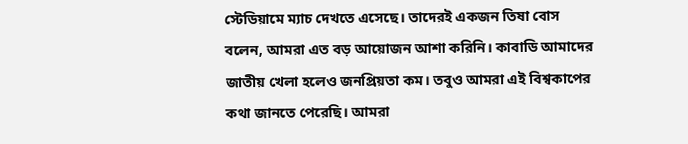স্টেডিয়ামে ম্যাচ দেখতে এসেছে। তাদেরই একজন তিষা বোস বলেন, আমরা এত বড় আয়োজন আশা করিনি। কাবাডি আমাদের জাতীয় খেলা হলেও জনপ্রিয়তা কম। তবুও আমরা এই বিশ্বকাপের কথা জানতে পেরেছি। আমরা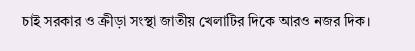চাই সরকার ও ক্রীড়া সংস্থা জাতীয় খেলাটির দিকে আরও নজর দিক।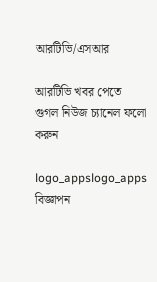আরটিভি/এসআর

আরটিভি খবর পেতে গুগল নিউজ চ্যানেল ফলো করুন

logo_appslogo_apps
বিজ্ঞাপন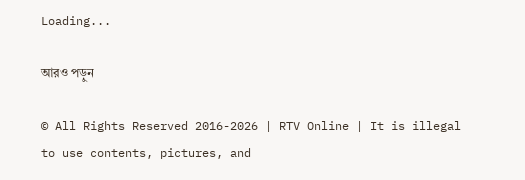Loading...

আরও পড়ুন

© All Rights Reserved 2016-2026 | RTV Online | It is illegal to use contents, pictures, and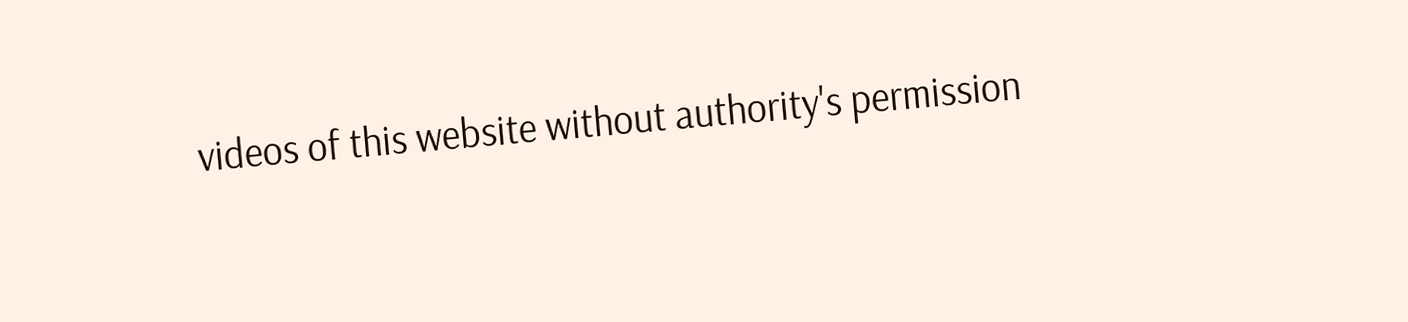videos of this website without authority's permission